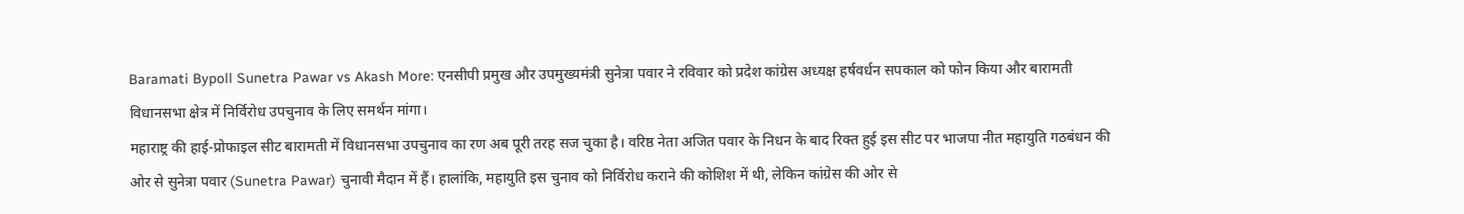Baramati Bypoll Sunetra Pawar vs Akash More: एनसीपी प्रमुख और उपमुख्यमंत्री सुनेत्रा पवार ने रविवार को प्रदेश कांग्रेस अध्यक्ष हर्षवर्धन सपकाल को फोन किया और बारामती विधानसभा क्षेत्र में निर्विरोध उपचुनाव के लिए समर्थन मांगा।
महाराष्ट्र की हाई-प्रोफाइल सीट बारामती में विधानसभा उपचुनाव का रण अब पूरी तरह सज चुका है। वरिष्ठ नेता अजित पवार के निधन के बाद रिक्त हुई इस सीट पर भाजपा नीत महायुति गठबंधन की ओर से सुनेत्रा पवार (Sunetra Pawar) चुनावी मैदान में हैं। हालांकि, महायुति इस चुनाव को निर्विरोध कराने की कोशिश में थी, लेकिन कांग्रेस की ओर से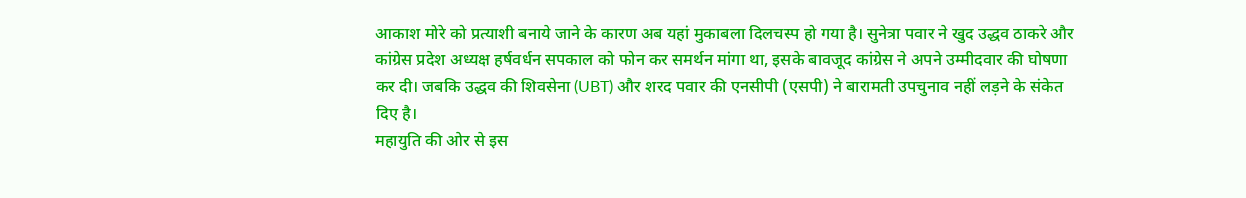आकाश मोरे को प्रत्याशी बनाये जाने के कारण अब यहां मुकाबला दिलचस्प हो गया है। सुनेत्रा पवार ने खुद उद्धव ठाकरे और कांग्रेस प्रदेश अध्यक्ष हर्षवर्धन सपकाल को फोन कर समर्थन मांगा था, इसके बावजूद कांग्रेस ने अपने उम्मीदवार की घोषणा कर दी। जबकि उद्धव की शिवसेना (UBT) और शरद पवार की एनसीपी (एसपी) ने बारामती उपचुनाव नहीं लड़ने के संकेत दिए है।
महायुति की ओर से इस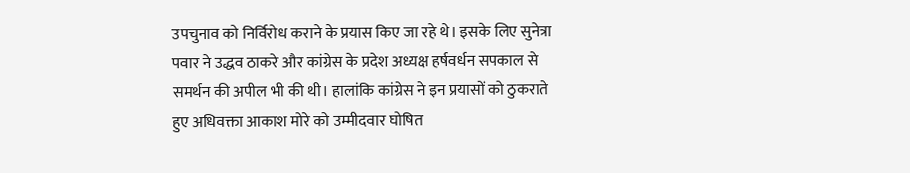उपचुनाव को निर्विरोध कराने के प्रयास किए जा रहे थे। इसके लिए सुनेत्रा पवार ने उद्धव ठाकरे और कांग्रेस के प्रदेश अध्यक्ष हर्षवर्धन सपकाल से समर्थन की अपील भी की थी। हालांकि कांग्रेस ने इन प्रयासों को ठुकराते हुए अधिवक्ता आकाश मोरे को उम्मीदवार घोषित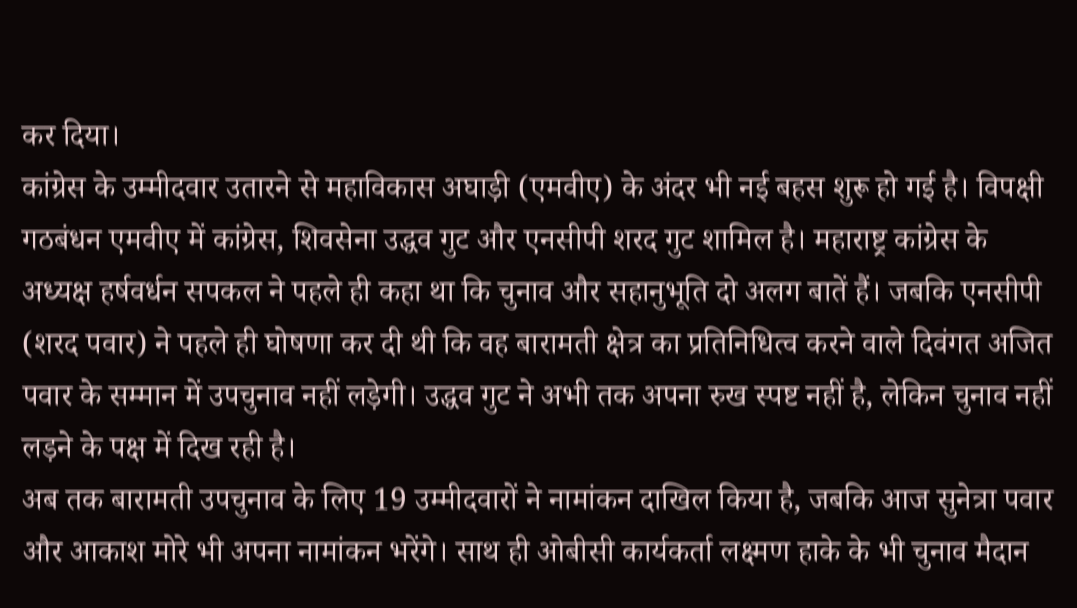कर दिया।
कांग्रेस के उम्मीदवार उतारने से महाविकास अघाड़ी (एमवीए) के अंदर भी नई बहस शुरू हो गई है। विपक्षी गठबंधन एमवीए में कांग्रेस, शिवसेना उद्धव गुट और एनसीपी शरद गुट शामिल है। महाराष्ट्र कांग्रेस के अध्यक्ष हर्षवर्धन सपकल ने पहले ही कहा था कि चुनाव और सहानुभूति दो अलग बातें हैं। जबकि एनसीपी (शरद पवार) ने पहले ही घोषणा कर दी थी कि वह बारामती क्षेत्र का प्रतिनिधित्व करने वाले दिवंगत अजित पवार के सम्मान में उपचुनाव नहीं लड़ेगी। उद्धव गुट ने अभी तक अपना रुख स्पष्ट नहीं है, लेकिन चुनाव नहीं लड़ने के पक्ष में दिख रही है।
अब तक बारामती उपचुनाव के लिए 19 उम्मीदवारों ने नामांकन दाखिल किया है, जबकि आज सुनेत्रा पवार और आकाश मोरे भी अपना नामांकन भरेंगे। साथ ही ओबीसी कार्यकर्ता लक्ष्मण हाके के भी चुनाव मैदान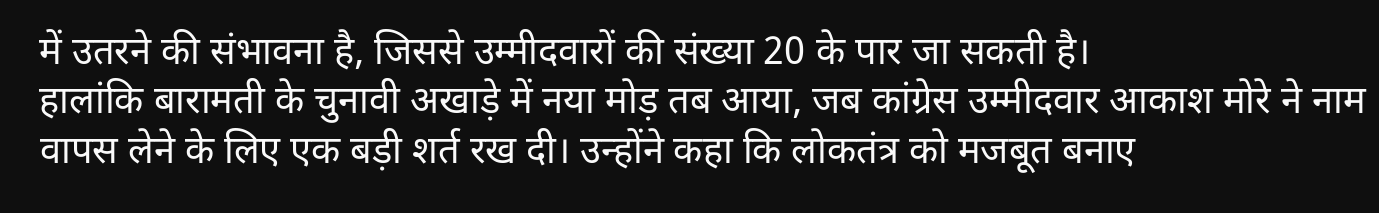में उतरने की संभावना है, जिससे उम्मीदवारों की संख्या 20 के पार जा सकती है।
हालांकि बारामती के चुनावी अखाड़े में नया मोड़ तब आया, जब कांग्रेस उम्मीदवार आकाश मोरे ने नाम वापस लेने के लिए एक बड़ी शर्त रख दी। उन्होंने कहा कि लोकतंत्र को मजबूत बनाए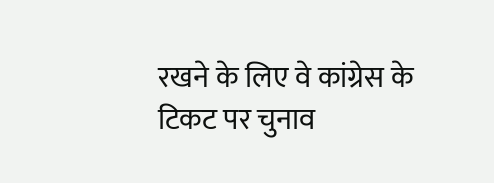रखने के लिए वे कांग्रेस के टिकट पर चुनाव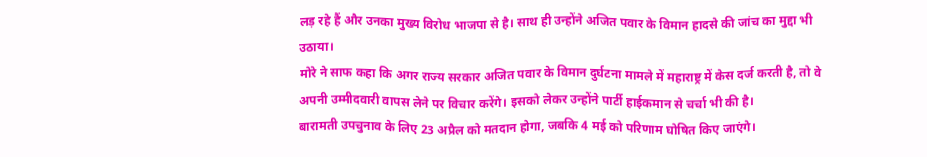लड़ रहे हैं और उनका मुख्य विरोध भाजपा से है। साथ ही उन्होंने अजित पवार के विमान हादसे की जांच का मुद्दा भी उठाया।
मोरे ने साफ कहा कि अगर राज्य सरकार अजित पवार के विमान दुर्घटना मामले में महाराष्ट्र में केस दर्ज करती है, तो वे अपनी उम्मीदवारी वापस लेने पर विचार करेंगे। इसको लेकर उन्होंने पार्टी हाईकमान से चर्चा भी की है।
बारामती उपचुनाव के लिए 23 अप्रैल को मतदान होगा, जबकि 4 मई को परिणाम घोषित किए जाएंगे।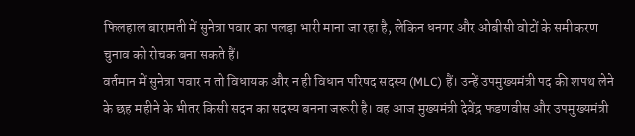फिलहाल बारामती में सुनेत्रा पवार का पलड़ा भारी माना जा रहा है, लेकिन धनगर और ओबीसी वोटों के समीकरण चुनाव को रोचक बना सकते हैं।
वर्तमान में सुनेत्रा पवार न तो विधायक और न ही विधान परिषद सदस्य (MLC) हैं। उन्हें उपमुख्यमंत्री पद की शपथ लेने के छह महीने के भीतर किसी सदन का सदस्य बनना जरूरी है। वह आज मुख्यमंत्री देवेंद्र फडणवीस और उपमुख्यमंत्री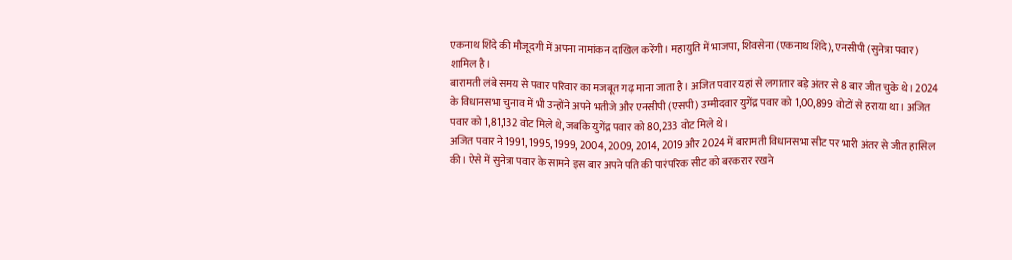एकनाथ शिंदे की मौजूदगी में अपना नामांकन दाखिल करेंगी। महायुति में भाजपा, शिवसेना (एकनाथ शिंदे), एनसीपी (सुनेत्रा पवार) शामिल है।
बारामती लंबे समय से पवार परिवार का मजबूत गढ़ माना जाता है। अजित पवार यहां से लगातार बड़े अंतर से 8 बार जीत चुके थे। 2024 के विधानसभा चुनाव में भी उन्होंने अपने भतीजे और एनसीपी (एसपी) उम्मीदवार युगेंद्र पवार को 1,00,899 वोटों से हराया था। अजित पवार को 1,81,132 वोट मिले थे, जबकि युगेंद्र पवार को 80,233 वोट मिले थे।
अजित पवार ने 1991, 1995, 1999, 2004, 2009, 2014, 2019 और 2024 में बारामती विधानसभा सीट पर भारी अंतर से जीत हासिल की। ऐसे में सुनेत्रा पवार के सामने इस बार अपने पति की पारंपरिक सीट को बरकरार रखने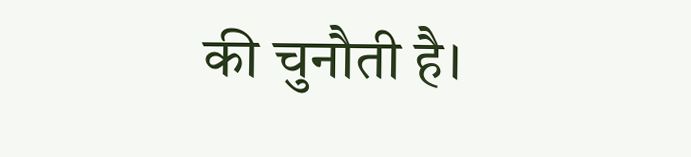की चुनौती है।